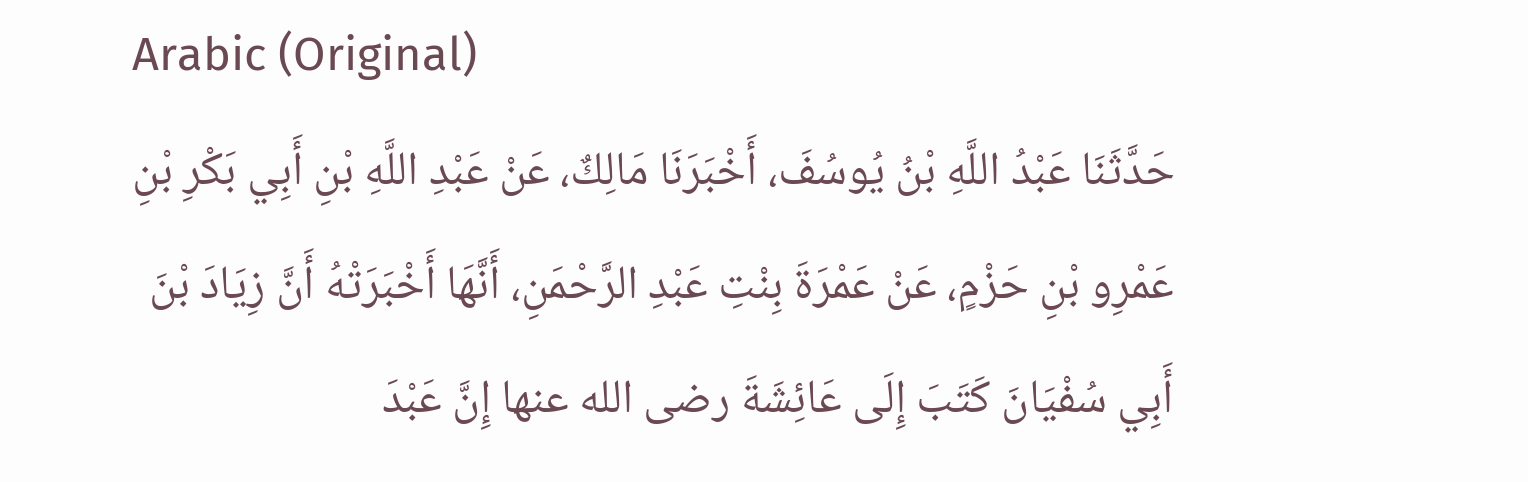Arabic (Original)
حَدَّثَنَا عَبْدُ اللَّهِ بْنُ يُوسُفَ، أَخْبَرَنَا مَالِكٌ، عَنْ عَبْدِ اللَّهِ بْنِ أَبِي بَكْرِ بْنِ عَمْرِو بْنِ حَزْمٍ، عَنْ عَمْرَةَ بِنْتِ عَبْدِ الرَّحْمَنِ، أَنَّهَا أَخْبَرَتْهُ أَنَّ زِيَادَ بْنَ أَبِي سُفْيَانَ كَتَبَ إِلَى عَائِشَةَ رضى الله عنها إِنَّ عَبْدَ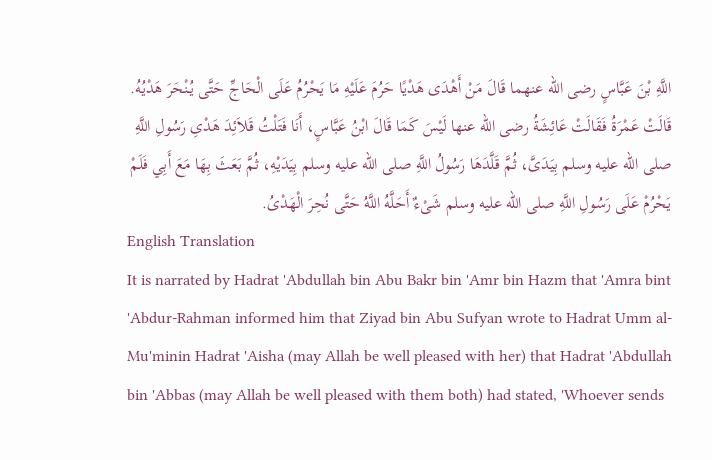اللَّهِ بْنَ عَبَّاسٍ رضى الله عنهما قَالَ مَنْ أَهْدَى هَدْيًا حَرُمَ عَلَيْهِ مَا يَحْرُمُ عَلَى الْحَاجِّ حَتَّى يُنْحَرَ هَدْيُهُ. قَالَتْ عَمْرَةُ فَقَالَتْ عَائِشَةُ رضى الله عنها لَيْسَ كَمَا قَالَ ابْنُ عَبَّاسٍ، أَنَا فَتَلْتُ قَلاَئِدَ هَدْىِ رَسُولِ اللَّهِ صلى الله عليه وسلم بِيَدَىَّ، ثُمَّ قَلَّدَهَا رَسُولُ اللَّهِ صلى الله عليه وسلم بِيَدَيْهِ، ثُمَّ بَعَثَ بِهَا مَعَ أَبِي فَلَمْ يَحْرُمْ عَلَى رَسُولِ اللَّهِ صلى الله عليه وسلم شَىْءٌ أَحَلَّهُ اللَّهُ حَتَّى نُحِرَ الْهَدْىُ.
English Translation
It is narrated by Hadrat 'Abdullah bin Abu Bakr bin 'Amr bin Hazm that 'Amra bint 'Abdur-Rahman informed him that Ziyad bin Abu Sufyan wrote to Hadrat Umm al-Mu'minin Hadrat 'Aisha (may Allah be well pleased with her) that Hadrat 'Abdullah bin 'Abbas (may Allah be well pleased with them both) had stated, 'Whoever sends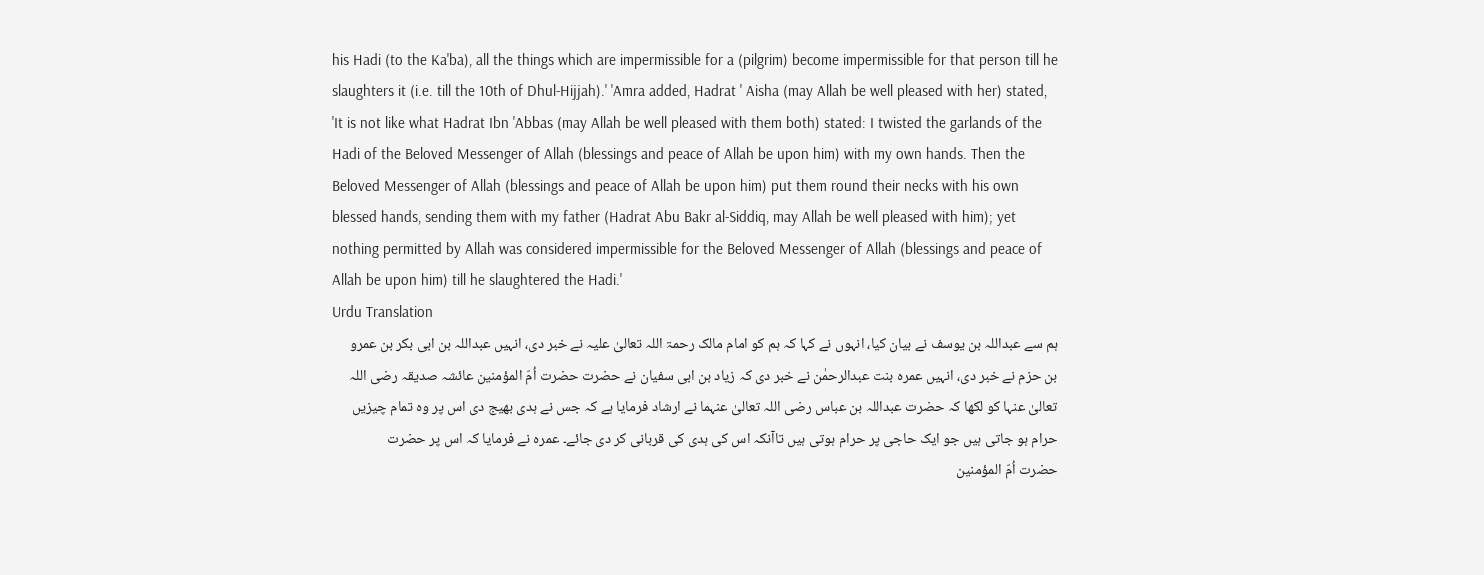his Hadi (to the Ka'ba), all the things which are impermissible for a (pilgrim) become impermissible for that person till he slaughters it (i.e. till the 10th of Dhul-Hijjah).' 'Amra added, Hadrat ' Aisha (may Allah be well pleased with her) stated, 'It is not like what Hadrat Ibn 'Abbas (may Allah be well pleased with them both) stated: I twisted the garlands of the Hadi of the Beloved Messenger of Allah (blessings and peace of Allah be upon him) with my own hands. Then the Beloved Messenger of Allah (blessings and peace of Allah be upon him) put them round their necks with his own blessed hands, sending them with my father (Hadrat Abu Bakr al-Siddiq, may Allah be well pleased with him); yet nothing permitted by Allah was considered impermissible for the Beloved Messenger of Allah (blessings and peace of Allah be upon him) till he slaughtered the Hadi.'
Urdu Translation
ہم سے عبداللہ بن یوسف نے بیان کیا، انہوں نے کہا کہ ہم کو امام مالک رحمۃ اللہ تعالیٰ علیہ نے خبر دی، انہیں عبداللہ بن ابی بکر بن عمرو بن حزم نے خبر دی، انہیں عمرہ بنت عبدالرحمٰن نے خبر دی کہ زیاد بن ابی سفیان نے حضرت حضرت اُمّ المؤمنین عائشہ صدیقہ رضی اللہ تعالیٰ عنہا کو لکھا کہ حضرت عبداللہ بن عباس رضی اللہ تعالیٰ عنہما نے ارشاد فرمایا ہے کہ جس نے ہدی بھیج دی اس پر وہ تمام چیزیں حرام ہو جاتی ہیں جو ایک حاجی پر حرام ہوتی ہیں تاآنکہ اس کی ہدی کی قربانی کر دی جائے۔ عمرہ نے فرمایا کہ اس پر حضرت حضرت اُمّ المؤمنین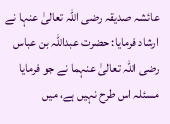عائشہ صدیقہ رضی اللہ تعالیٰ عنہا نے ارشاد فرمایا: حضرت عبداللہ بن عباس رضی اللہ تعالیٰ عنہما نے جو فرمایا مسئلہ اس طرح نہیں ہے، میں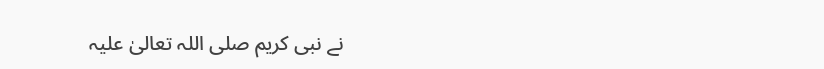نے نبی کریم صلی اللہ تعالیٰ علیہ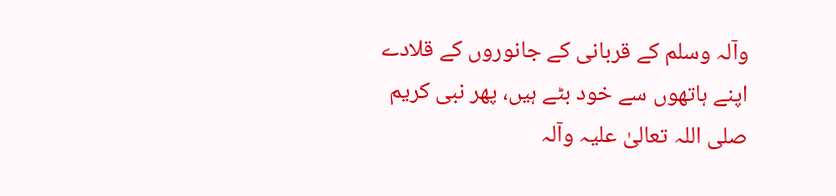وآلہ وسلم کے قربانی کے جانوروں کے قلادے اپنے ہاتھوں سے خود بٹے ہیں، پھر نبی کریم صلی اللہ تعالیٰ علیہ وآلہ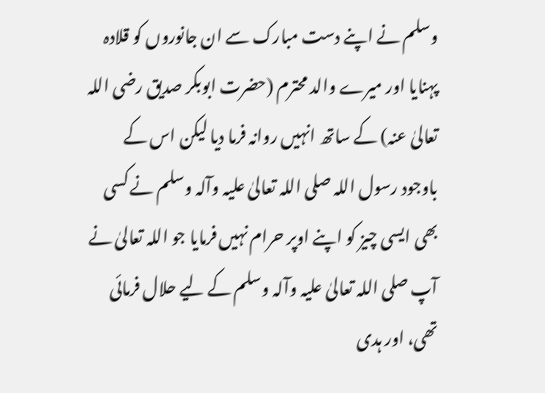وسلم نے اپنے دست مبارک سے ان جانوروں کو قلادہ پہنایا اور میرے والد محترم (حضرت ابوبکر صدیق رضی اللہ تعالیٰ عنہ) کے ساتھ انہیں روانہ فرما دیا لیکن اس کے باوجود رسول اللہ صلی اللہ تعالیٰ علیہ وآلہ وسلم نے کسی بھی ایسی چیز کو اپنے اوپر حرام نہیں فرمایا جو اللہ تعالیٰ نے آپ صلی اللہ تعالیٰ علیہ وآلہ وسلم کے لیے حلال فرمائی تھی، اور ہدی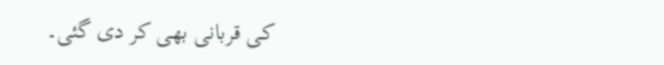کی قربانی بھی کر دی گئی۔